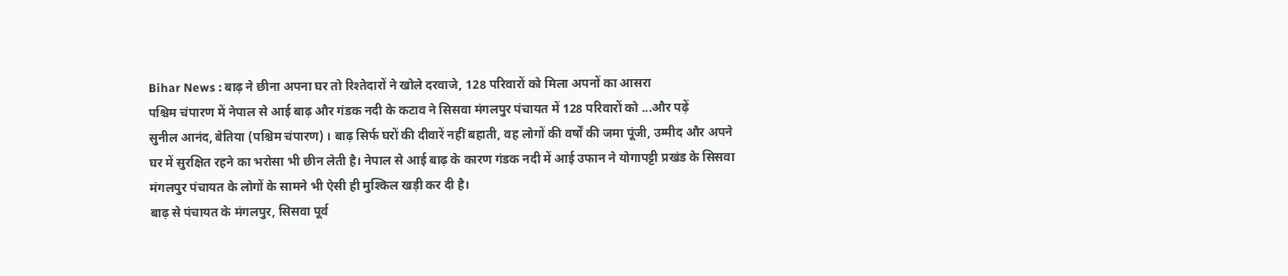Bihar News : बाढ़ ने छीना अपना घर तो रिश्तेदारों ने खोले दरवाजे, 128 परिवारों को मिला अपनों का आसरा
पश्चिम चंपारण में नेपाल से आई बाढ़ और गंडक नदी के कटाव ने सिसवा मंगलपुर पंचायत में 128 परिवारों को ...और पढ़ें
सुनील आनंद, बेतिया (पश्चिम चंपारण) । बाढ़ सिर्फ घरों की दीवारें नहीं बहाती, वह लोगों की वर्षों की जमा पूंजी, उम्मीद और अपने घर में सुरक्षित रहने का भरोसा भी छीन लेती है। नेपाल से आई बाढ़ के कारण गंडक नदी में आई उफान ने योगापट्टी प्रखंड के सिसवा मंगलपुर पंचायत के लोगों के सामने भी ऐसी ही मुश्किल खड़ी कर दी है।
बाढ़ से पंचायत के मंगलपुर, सिसवा पूर्व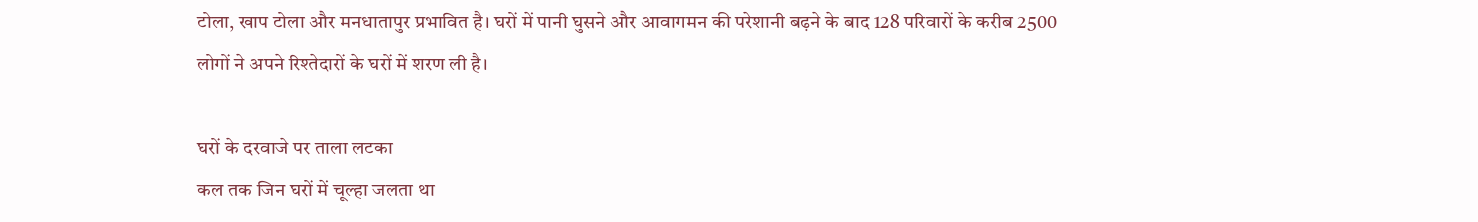टोला, खाप टोला और मनधातापुर प्रभावित है। घरों में पानी घुसने और आवागमन की परेशानी बढ़ने के बाद 128 परिवारों के करीब 2500 लोगों ने अपने रिश्तेदारों के घरों में शरण ली है।

घरों के दरवाजे पर ताला लटका
कल तक जिन घरों में चूल्हा जलता था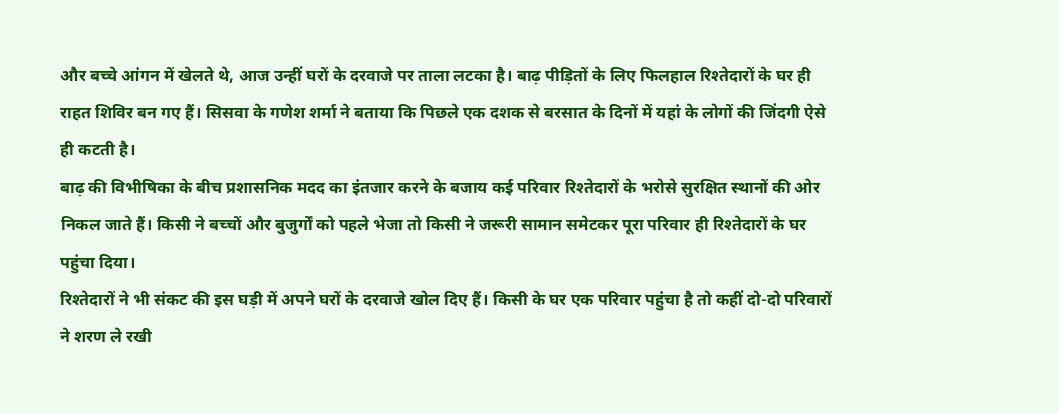और बच्चे आंगन में खेलते थे, आज उन्हीं घरों के दरवाजे पर ताला लटका है। बाढ़ पीड़ितों के लिए फिलहाल रिश्तेदारों के घर ही राहत शिविर बन गए हैं। सिसवा के गणेश शर्मा ने बताया कि पिछले एक दशक से बरसात के दिनों में यहां के लोगों की जिंदगी ऐसे ही कटती है।
बाढ़ की विभीषिका के बीच प्रशासनिक मदद का इंतजार करने के बजाय कई परिवार रिश्तेदारों के भरोसे सुरक्षित स्थानों की ओर निकल जाते हैं। किसी ने बच्चों और बुजुर्गों को पहले भेजा तो किसी ने जरूरी सामान समेटकर पूरा परिवार ही रिश्तेदारों के घर पहुंचा दिया।
रिश्तेदारों ने भी संकट की इस घड़ी में अपने घरों के दरवाजे खोल दिए हैं। किसी के घर एक परिवार पहुंचा है तो कहीं दो-दो परिवारों ने शरण ले रखी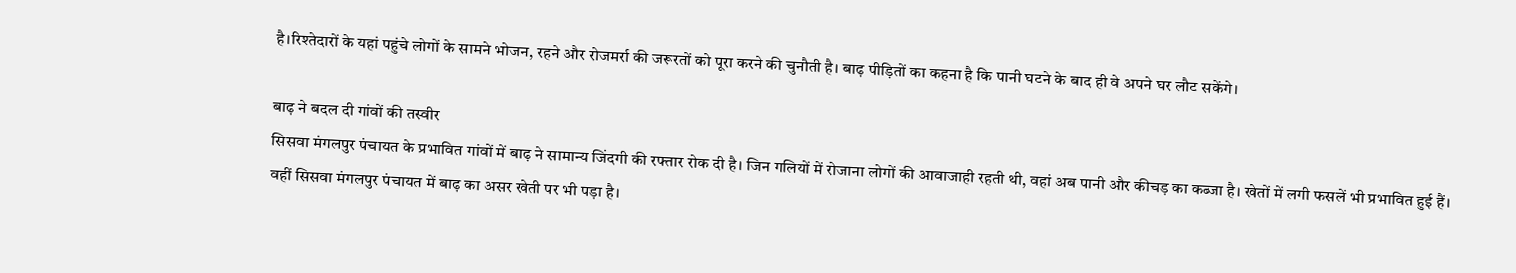है।रिश्तेदारों के यहां पहुंचे लोगों के सामने भोजन, रहने और रोजमर्रा की जरूरतों को पूरा करने की चुनौती है। बाढ़ पीड़ितों का कहना है कि पानी घटने के बाद ही वे अपने घर लौट सकेंगे।

बाढ़ ने बदल दी गांवों की तस्वीर
सिसवा मंगलपुर पंचायत के प्रभावित गांवों में बाढ़ ने सामान्य जिंदगी की रफ्तार रोक दी है। जिन गलियों में रोजाना लोगों की आवाजाही रहती थी, वहां अब पानी और कीचड़ का कब्जा है। खेतों में लगी फसलें भी प्रभावित हुई हैं।
वहीं सिसवा मंगलपुर पंचायत में बाढ़ का असर खेती पर भी पड़ा है।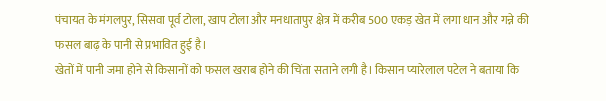पंचायत के मंगलपुर, सिसवा पूर्व टोला, खाप टोला और मनधातापुर क्षेत्र में करीब 500 एकड़ खेत में लगा धान और गन्ने की फसल बाढ़ के पानी से प्रभावित हुई है।
खेतों में पानी जमा होने से किसानों को फसल खराब होने की चिंता सताने लगी है। किसान प्यारेलाल पटेल ने बताया कि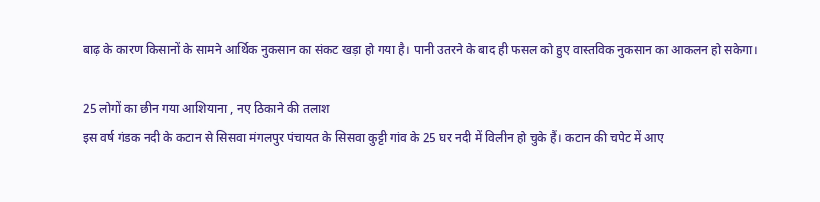बाढ़ के कारण किसानों के सामने आर्थिक नुकसान का संकट खड़ा हो गया है। पानी उतरने के बाद ही फसल को हुए वास्तविक नुकसान का आकलन हो सकेगा।

25 लोगों का छीन गया आशियाना , नए ठिकाने की तलाश
इस वर्ष गंडक नदी के कटान से सिसवा मंगलपुर पंचायत के सिसवा कुट्टी गांव के 25 घर नदी में विलीन हो चुके हैं। कटान की चपेट में आए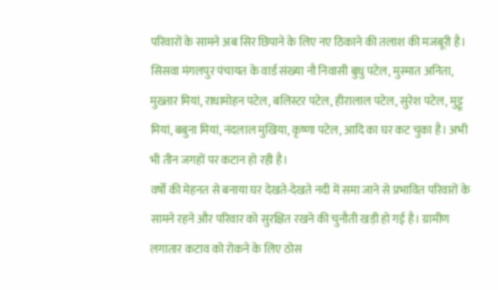परिवारों के सामने अब सिर छिपाने के लिए नए ठिकाने की तलाश की मजबूरी है।
सिसवा मंगलपुर पंचायत के वार्ड संख्या नौ निवासी बुधु पटेल, मुस्मात अनिता, मुख्तार मियां, राधामोहन पटेल, बलिस्टर पटेल, हीरालाल पटेल, सुरेश पटेल, मुट्टू मियां, बबुना मियां, नंदलाल मुखिया, कृष्णा पटेल, आदि का घर कट चुका है। अभी भी तीन जगहों पर कटान हो रही है।
वर्षों की मेहनत से बनाया घर देखते-देखते नदी में समा जाने से प्रभावित परिवारों के सामने रहने और परिवार को सुरक्षित रखने की चुनौती खड़ी हो गई है। ग्रामीण लगातार कटाव को रोकने के लिए ठोस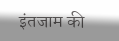इंतजाम की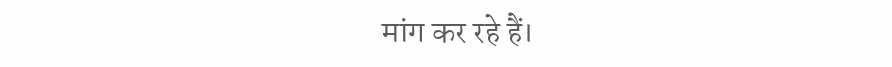मांग कर रहे हैं।